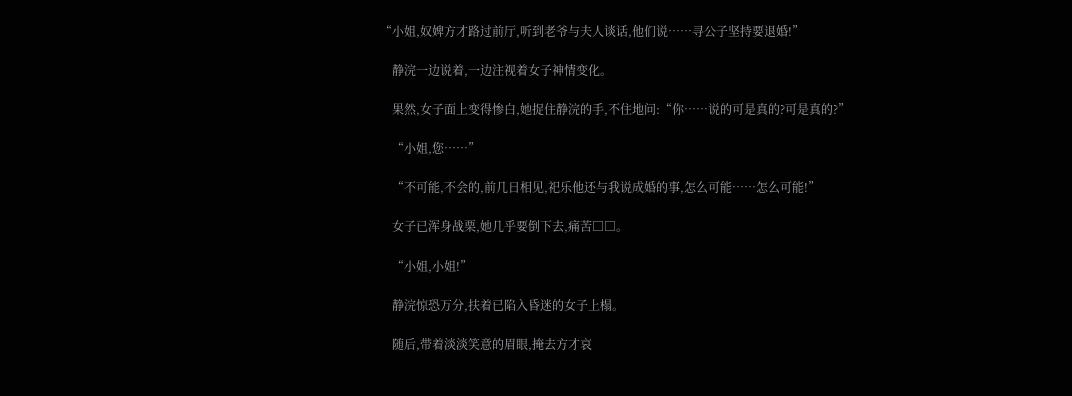“小姐,奴婢方才路过前厅,听到老爷与夫人谈话,他们说……寻公子坚持要退婚!”

    静浣一边说着,一边注视着女子神情变化。

    果然,女子面上变得惨白,她捉住静浣的手,不住地问:“你……说的可是真的?可是真的?”

    “小姐,您……”

    “不可能,不会的,前几日相见,祀乐他还与我说成婚的事,怎么可能……怎么可能!”

    女子已浑身战栗,她几乎要倒下去,痛苦□□。

    “小姐,小姐!”

    静浣惊恐万分,扶着已陷入昏迷的女子上榻。

    随后,带着淡淡笑意的眉眼,掩去方才哀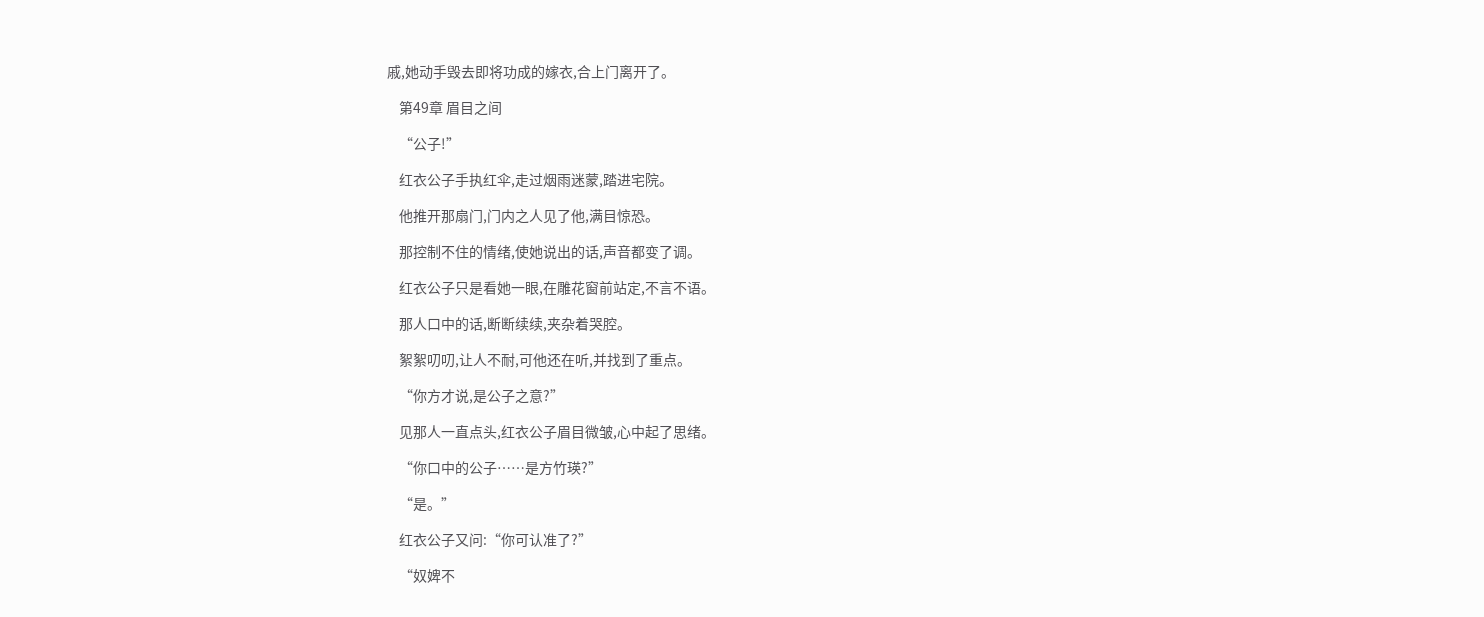戚,她动手毁去即将功成的嫁衣,合上门离开了。

    第49章 眉目之间

    “公子!”

    红衣公子手执红伞,走过烟雨迷蒙,踏进宅院。

    他推开那扇门,门内之人见了他,满目惊恐。

    那控制不住的情绪,使她说出的话,声音都变了调。

    红衣公子只是看她一眼,在雕花窗前站定,不言不语。

    那人口中的话,断断续续,夹杂着哭腔。

    絮絮叨叨,让人不耐,可他还在听,并找到了重点。

    “你方才说,是公子之意?”

    见那人一直点头,红衣公子眉目微皱,心中起了思绪。

    “你口中的公子……是方竹瑛?”

    “是。”

    红衣公子又问:“你可认准了?”

    “奴婢不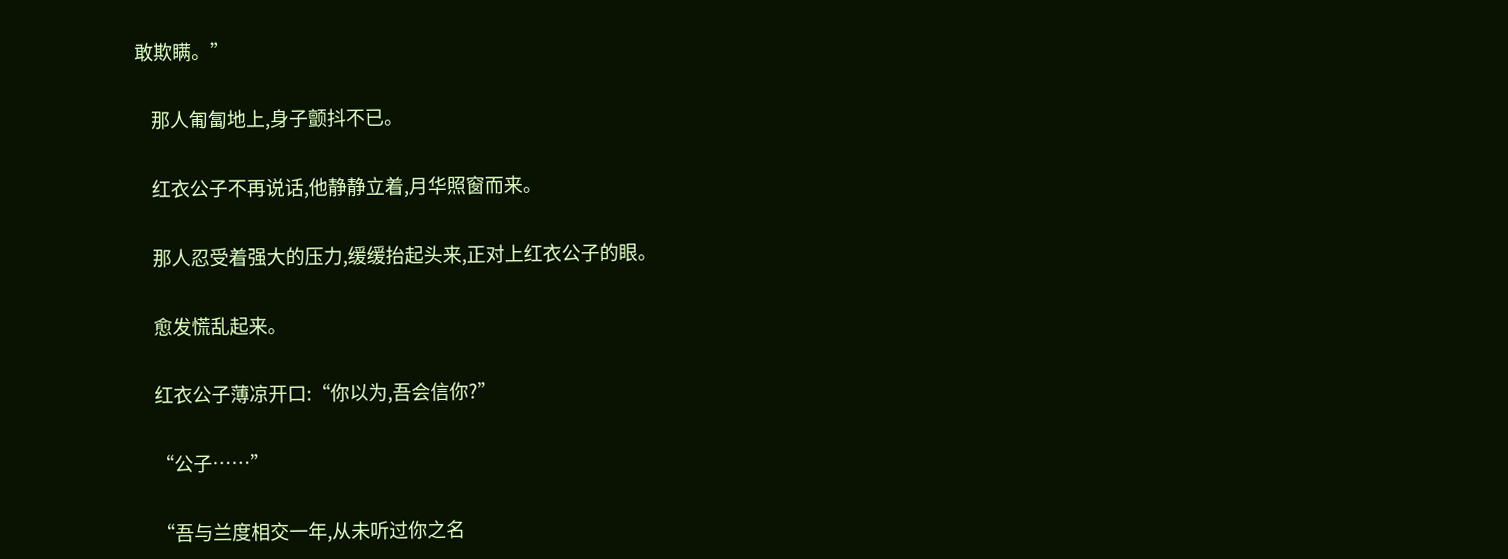敢欺瞒。”

    那人匍匐地上,身子颤抖不已。

    红衣公子不再说话,他静静立着,月华照窗而来。

    那人忍受着强大的压力,缓缓抬起头来,正对上红衣公子的眼。

    愈发慌乱起来。

    红衣公子薄凉开口:“你以为,吾会信你?”

    “公子……”

    “吾与兰度相交一年,从未听过你之名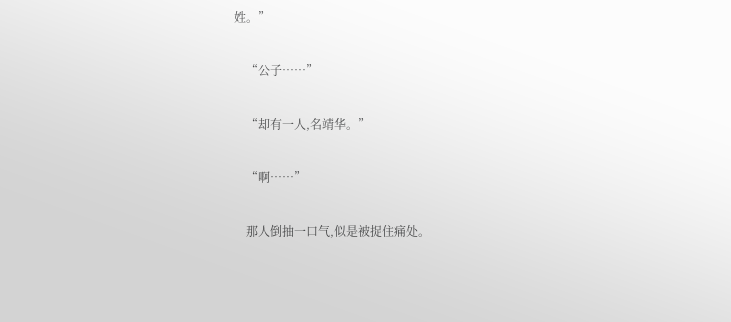姓。”

    “公子……”

    “却有一人,名靖华。”

    “啊……”

    那人倒抽一口气,似是被捉住痛处。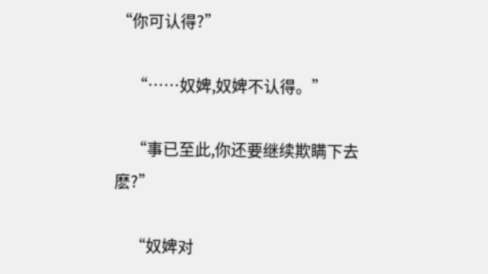“你可认得?”

    “……奴婢,奴婢不认得。”

    “事已至此,你还要继续欺瞒下去麽?”

    “奴婢对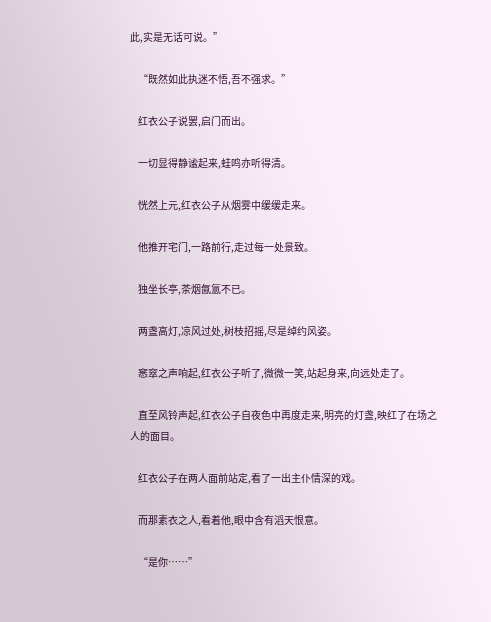此,实是无话可说。”

    “既然如此执迷不悟,吾不强求。”

    红衣公子说罢,启门而出。

    一切显得静谧起来,蛙鸣亦听得清。

    恍然上元,红衣公子从烟雾中缓缓走来。

    他推开宅门,一路前行,走过每一处景致。

    独坐长亭,茶烟氤氲不已。

    两盏高灯,凉风过处,树枝招摇,尽是绰约风姿。

    窸窣之声响起,红衣公子听了,微微一笑,站起身来,向远处走了。

    直至风铃声起,红衣公子自夜色中再度走来,明亮的灯盏,映红了在场之人的面目。

    红衣公子在两人面前站定,看了一出主仆情深的戏。

    而那素衣之人,看着他,眼中含有滔天恨意。

    “是你……”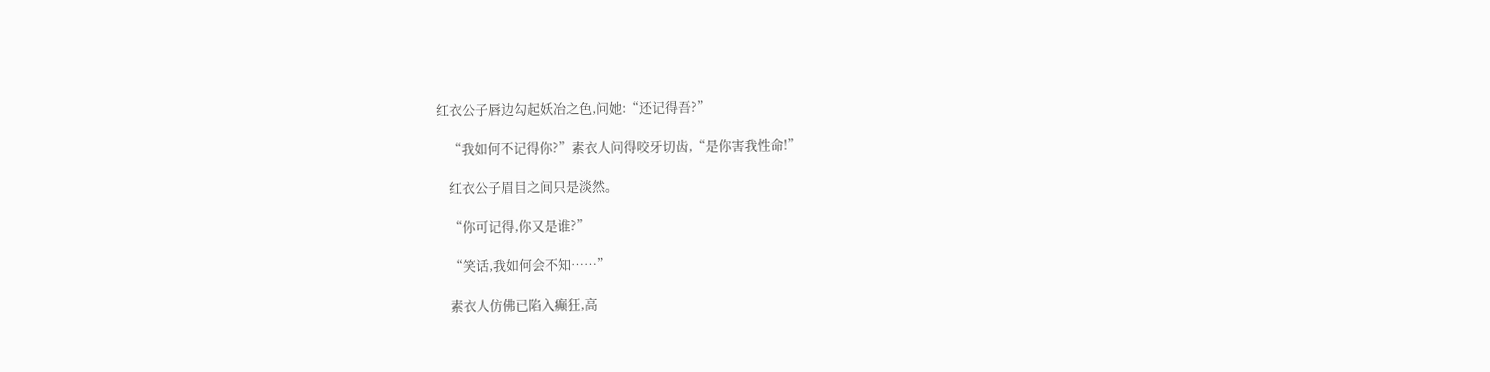红衣公子唇边勾起妖冶之色,问她:“还记得吾?”

    “我如何不记得你?”素衣人问得咬牙切齿,“是你害我性命!”

    红衣公子眉目之间只是淡然。

    “你可记得,你又是谁?”

    “笑话,我如何会不知……”

    素衣人仿佛已陷入癫狂,高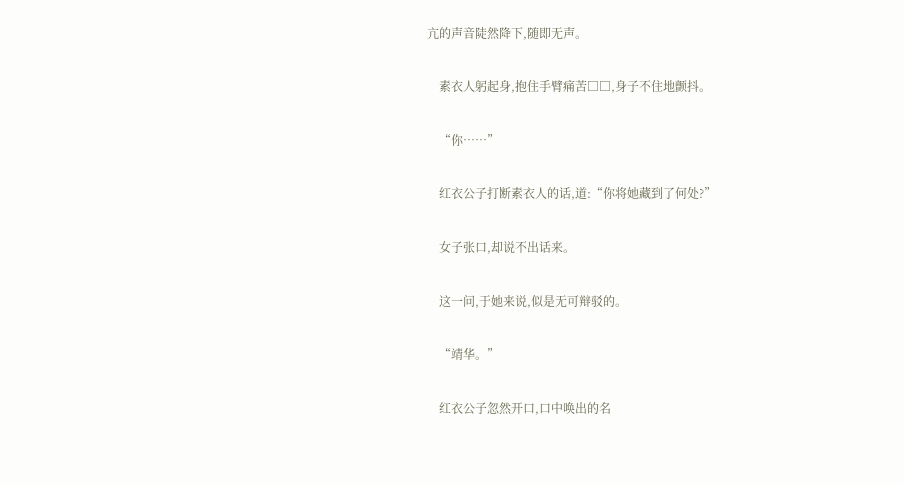亢的声音陡然降下,随即无声。

    素衣人躬起身,抱住手臂痛苦□□,身子不住地颤抖。

    “你……”

    红衣公子打断素衣人的话,道:“你将她藏到了何处?”

    女子张口,却说不出话来。

    这一问,于她来说,似是无可辩驳的。

    “靖华。”

    红衣公子忽然开口,口中唤出的名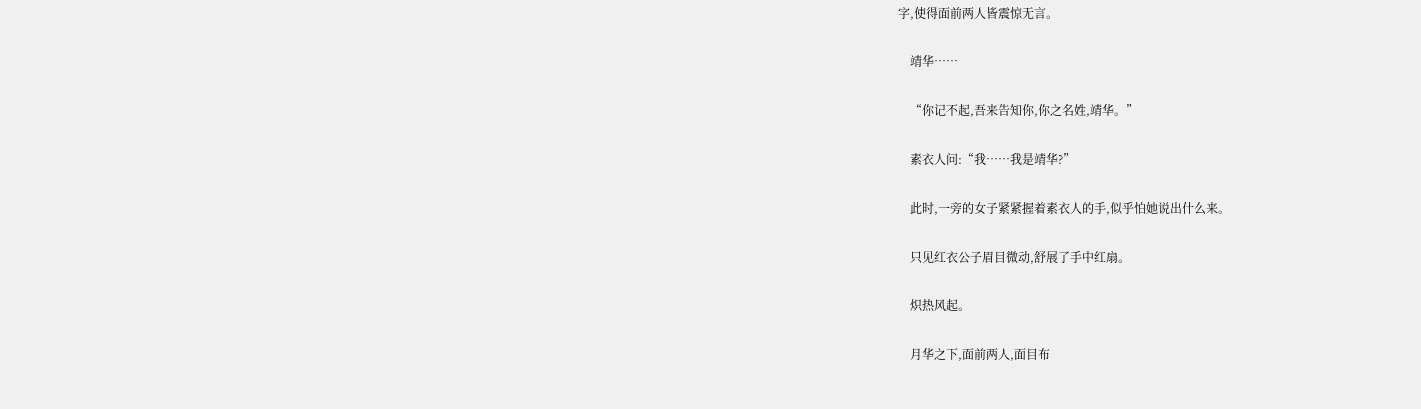字,使得面前两人皆震惊无言。

    靖华……

    “你记不起,吾来告知你,你之名姓,靖华。”

    素衣人问:“我……我是靖华?”

    此时,一旁的女子紧紧握着素衣人的手,似乎怕她说出什么来。

    只见红衣公子眉目微动,舒展了手中红扇。

    炽热风起。

    月华之下,面前两人,面目布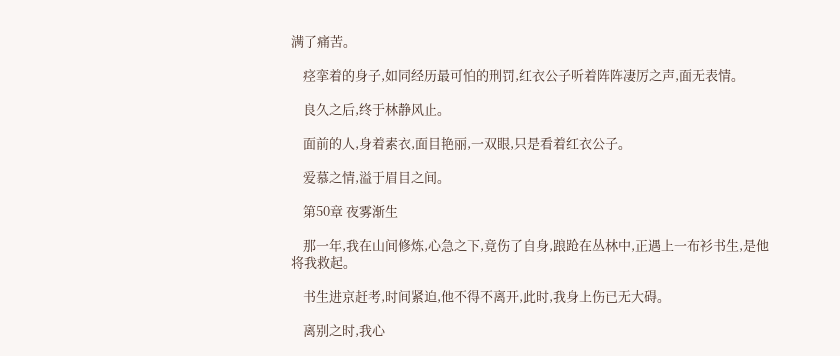满了痛苦。

    痉挛着的身子,如同经历最可怕的刑罚,红衣公子听着阵阵凄厉之声,面无表情。

    良久之后,终于林静风止。

    面前的人,身着素衣,面目艳丽,一双眼,只是看着红衣公子。

    爱慕之情,溢于眉目之间。

    第50章 夜雾渐生

    那一年,我在山间修炼,心急之下,竟伤了自身,踉跄在丛林中,正遇上一布衫书生,是他将我救起。

    书生进京赶考,时间紧迫,他不得不离开,此时,我身上伤已无大碍。

    离别之时,我心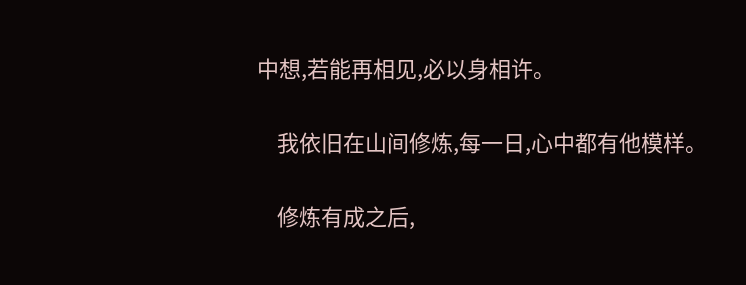中想,若能再相见,必以身相许。

    我依旧在山间修炼,每一日,心中都有他模样。

    修炼有成之后,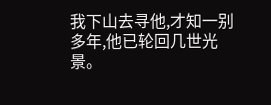我下山去寻他,才知一别多年,他已轮回几世光景。